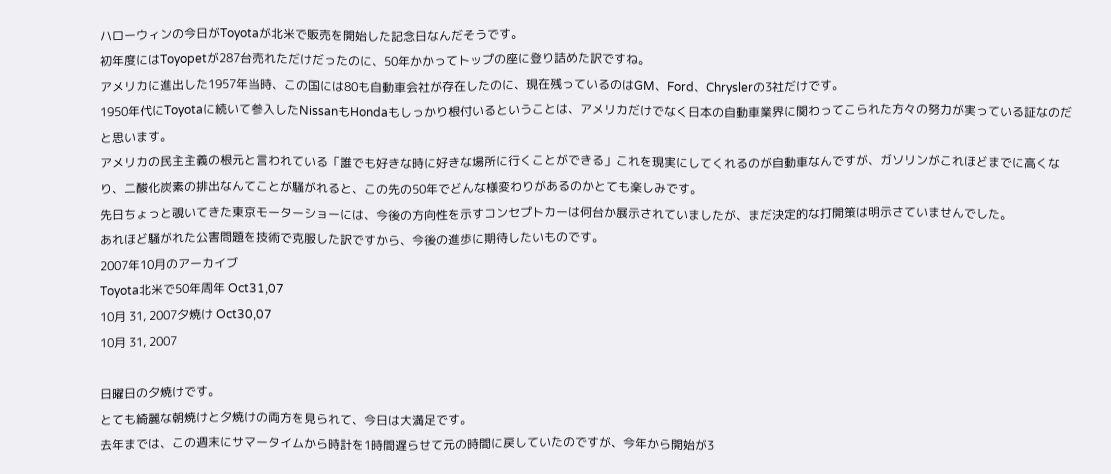ハローウィンの今日がToyotaが北米で販売を開始した記念日なんだそうです。
初年度にはToyopetが287台売れただけだったのに、50年かかってトップの座に登り詰めた訳ですね。
アメリカに進出した1957年当時、この国には80も自動車会社が存在したのに、現在残っているのはGM、Ford、Chryslerの3社だけです。
1950年代にToyotaに続いて参入したNissanもHondaもしっかり根付いるということは、アメリカだけでなく日本の自動車業界に関わってこられた方々の努力が実っている証なのだと思います。
アメリカの民主主義の根元と言われている「誰でも好きな時に好きな場所に行くことができる」これを現実にしてくれるのが自動車なんですが、ガソリンがこれほどまでに高くなり、二酸化炭素の排出なんてことが騒がれると、この先の50年でどんな様変わりがあるのかとても楽しみです。
先日ちょっと覗いてきた東京モーターショーには、今後の方向性を示すコンセプトカーは何台か展示されていましたが、まだ決定的な打開策は明示さていませんでした。
あれほど騒がれた公害問題を技術で克服した訳ですから、今後の進歩に期待したいものです。
2007年10月のアーカイブ
Toyota北米で50年周年 Oct31,07
10月 31, 2007夕焼け Oct30,07
10月 31, 2007

日曜日の夕焼けです。
とても綺麗な朝焼けと夕焼けの両方を見られて、今日は大満足です。
去年までは、この週末にサマータイムから時計を1時間遅らせて元の時間に戻していたのですが、今年から開始が3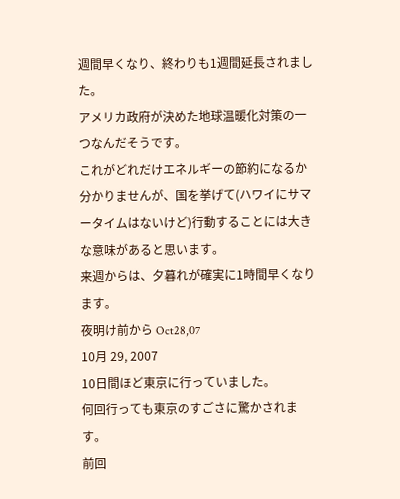週間早くなり、終わりも1週間延長されました。
アメリカ政府が決めた地球温暖化対策の一つなんだそうです。
これがどれだけエネルギーの節約になるか分かりませんが、国を挙げて(ハワイにサマータイムはないけど)行動することには大きな意味があると思います。
来週からは、夕暮れが確実に1時間早くなります。
夜明け前から Oct28,07
10月 29, 2007
10日間ほど東京に行っていました。
何回行っても東京のすごさに驚かされます。
前回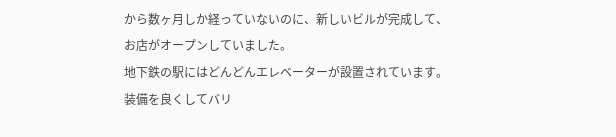から数ヶ月しか経っていないのに、新しいビルが完成して、お店がオープンしていました。
地下鉄の駅にはどんどんエレベーターが設置されています。
装備を良くしてバリ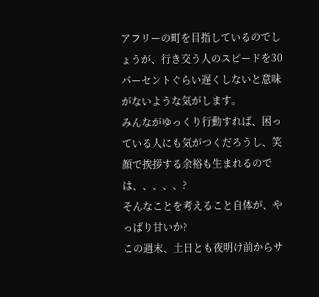アフリーの町を目指しているのでしょうが、行き交う人のスピードを30パーセントぐらい遅くしないと意味がないような気がします。
みんながゆっくり行動すれば、困っている人にも気がつくだろうし、笑顔で挨拶する余裕も生まれるのでは、、、、、?
そんなことを考えること自体が、やっぱり甘いか?
この週末、土日とも夜明け前からサ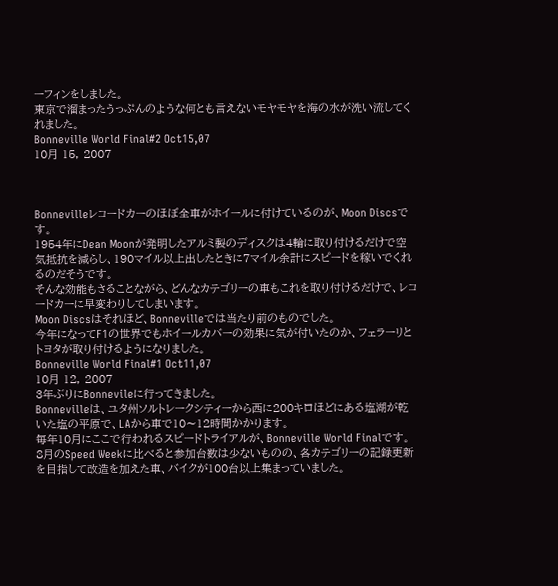ーフィンをしました。
東京で溜まったうっぷんのような何とも言えないモヤモヤを海の水が洗い流してくれました。
Bonneville World Final#2 Oct15,07
10月 15, 2007



Bonnevilleレコードカーのほぼ全車がホイールに付けているのが、Moon Discsです。
1954年にDean Moonが発明したアルミ製のディスクは4輪に取り付けるだけで空気抵抗を減らし、190マイル以上出したときに7マイル余計にスピードを稼いでくれるのだそうです。
そんな効能もさることながら、どんなカテゴリーの車もこれを取り付けるだけで、レコードカーに早変わりしてしまいます。
Moon Discsはそれほど、Bonnevilleでは当たり前のものでした。
今年になってF1の世界でもホイールカバーの効果に気が付いたのか、フェラーリとトヨタが取り付けるようになりました。
Bonneville World Final#1 Oct11,07
10月 12, 2007
3年ぶりにBonnevileに行ってきました。
Bonnevilleは、ユタ州ソルトレークシティーから西に200キロほどにある塩湖が乾いた塩の平原で、LAから車で10〜12時間かかります。
毎年10月にここで行われるスピードトライアルが、Bonneville World Finalです。
8月のSpeed Weekに比べると参加台数は少ないものの、各カテゴリーの記録更新を目指して改造を加えた車、バイクが100台以上集まっていました。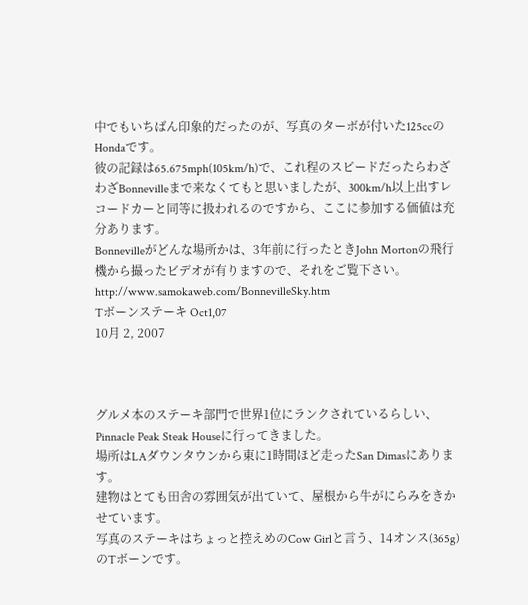中でもいちばん印象的だったのが、写真のターボが付いた125ccのHondaです。
彼の記録は65.675mph(105km/h)で、これ程のスピードだったらわざわざBonnevilleまで来なくてもと思いましたが、300km/h以上出すレコードカーと同等に扱われるのですから、ここに参加する価値は充分あります。
Bonnevilleがどんな場所かは、3年前に行ったときJohn Mortonの飛行機から撮ったビデオが有りますので、それをご覧下さい。http://www.samokaweb.com/BonnevilleSky.htm
Tボーンステーキ Oct1,07
10月 2, 2007



グルメ本のステーキ部門で世界1位にランクされているらしい、Pinnacle Peak Steak Houseに行ってきました。
場所はLAダウンタウンから東に1時間ほど走ったSan Dimasにあります。
建物はとても田舎の雰囲気が出ていて、屋根から牛がにらみをきかせています。
写真のステーキはちょっと控えめのCow Girlと言う、14オンス(365g)のTボーンです。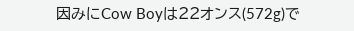因みにCow Boyは22オンス(572g)で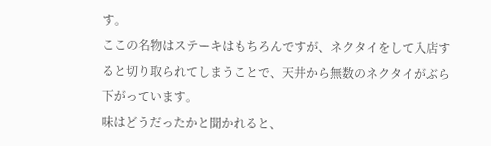す。
ここの名物はステーキはもちろんですが、ネクタイをして入店すると切り取られてしまうことで、天井から無数のネクタイがぶら下がっています。
味はどうだったかと聞かれると、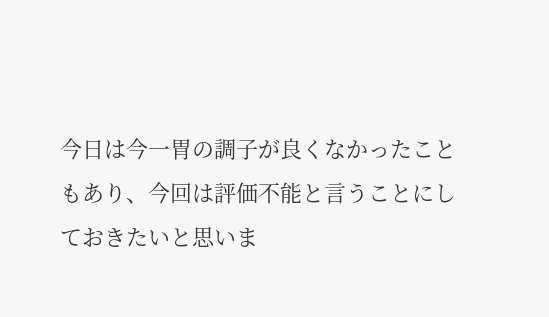今日は今一胃の調子が良くなかったこともあり、今回は評価不能と言うことにしておきたいと思いま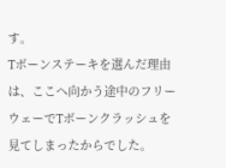す。
Tボーンステーキを選んだ理由は、ここへ向かう途中のフリーウェーでTボーンクラッシュを見てしまったからでした。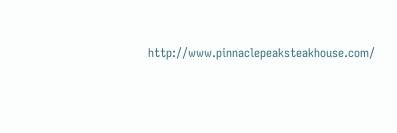http://www.pinnaclepeaksteakhouse.com/